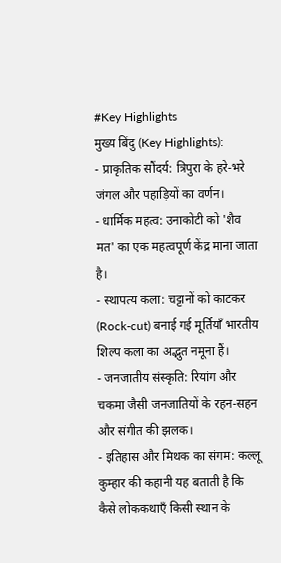#Key Highlights
मुख्य बिंदु (Key Highlights):
- प्राकृतिक सौंदर्य: त्रिपुरा के हरे-भरे जंगल और पहाड़ियों का वर्णन।
- धार्मिक महत्व: उनाकोटी को 'शैव मत' का एक महत्वपूर्ण केंद्र माना जाता है।
- स्थापत्य कला: चट्टानों को काटकर (Rock-cut) बनाई गई मूर्तियाँ भारतीय शिल्प कला का अद्भुत नमूना हैं।
- जनजातीय संस्कृति: रियांग और चकमा जैसी जनजातियों के रहन-सहन और संगीत की झलक।
- इतिहास और मिथक का संगम: कल्लू कुम्हार की कहानी यह बताती है कि कैसे लोककथाएँ किसी स्थान के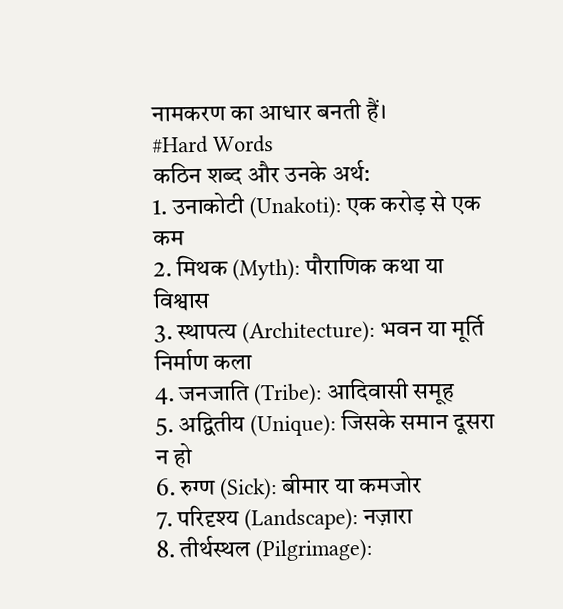नामकरण का आधार बनती हैं।
#Hard Words
कठिन शब्द और उनके अर्थ:
1. उनाकोटी (Unakoti): एक करोड़ से एक कम
2. मिथक (Myth): पौराणिक कथा या विश्वास
3. स्थापत्य (Architecture): भवन या मूर्ति निर्माण कला
4. जनजाति (Tribe): आदिवासी समूह
5. अद्वितीय (Unique): जिसके समान दूसरा न हो
6. रुग्ण (Sick): बीमार या कमजोर
7. परिदृश्य (Landscape): नज़ारा
8. तीर्थस्थल (Pilgrimage):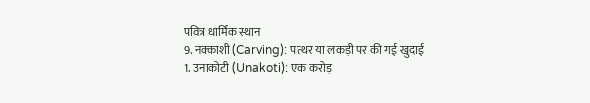पवित्र धार्मिक स्थान
9. नक्काशी (Carving): पत्थर या लकड़ी पर की गई खुदाई
1. उनाकोटी (Unakoti): एक करोड़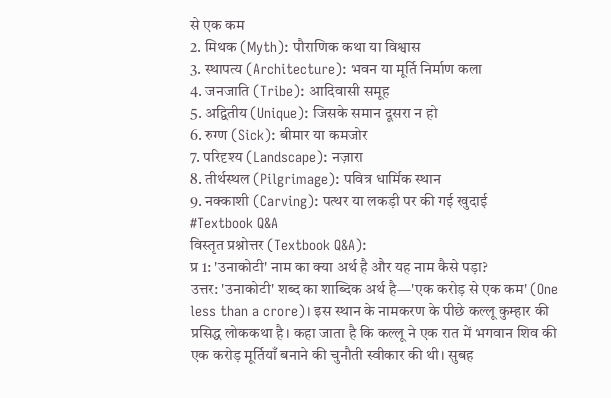से एक कम
2. मिथक (Myth): पौराणिक कथा या विश्वास
3. स्थापत्य (Architecture): भवन या मूर्ति निर्माण कला
4. जनजाति (Tribe): आदिवासी समूह
5. अद्वितीय (Unique): जिसके समान दूसरा न हो
6. रुग्ण (Sick): बीमार या कमजोर
7. परिदृश्य (Landscape): नज़ारा
8. तीर्थस्थल (Pilgrimage): पवित्र धार्मिक स्थान
9. नक्काशी (Carving): पत्थर या लकड़ी पर की गई खुदाई
#Textbook Q&A
विस्तृत प्रश्नोत्तर (Textbook Q&A):
प्र 1: 'उनाकोटी' नाम का क्या अर्थ है और यह नाम कैसे पड़ा?
उत्तर: 'उनाकोटी' शब्द का शाब्दिक अर्थ है—'एक करोड़ से एक कम' (One less than a crore)। इस स्थान के नामकरण के पीछे कल्लू कुम्हार की प्रसिद्ध लोककथा है। कहा जाता है कि कल्लू ने एक रात में भगवान शिव की एक करोड़ मूर्तियाँ बनाने की चुनौती स्वीकार की थी। सुबह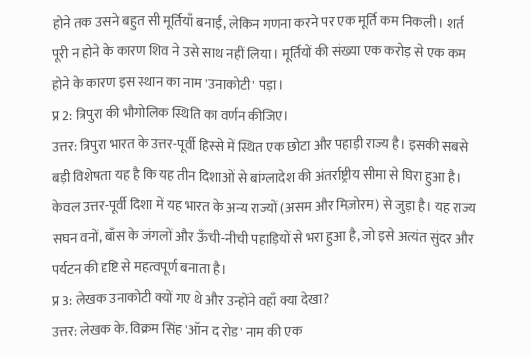होने तक उसने बहुत सी मूर्तियाँ बनाईं, लेकिन गणना करने पर एक मूर्ति कम निकली। शर्त पूरी न होने के कारण शिव ने उसे साथ नहीं लिया। मूर्तियों की संख्या एक करोड़ से एक कम होने के कारण इस स्थान का नाम 'उनाकोटी' पड़ा।
प्र 2: त्रिपुरा की भौगोलिक स्थिति का वर्णन कीजिए।
उत्तर: त्रिपुरा भारत के उत्तर-पूर्वी हिस्से में स्थित एक छोटा और पहाड़ी राज्य है। इसकी सबसे बड़ी विशेषता यह है कि यह तीन दिशाओं से बांग्लादेश की अंतर्राष्ट्रीय सीमा से घिरा हुआ है। केवल उत्तर-पूर्वी दिशा में यह भारत के अन्य राज्यों (असम और मिज़ोरम) से जुड़ा है। यह राज्य सघन वनों, बाँस के जंगलों और ऊँची-नीची पहाड़ियों से भरा हुआ है, जो इसे अत्यंत सुंदर और पर्यटन की दृष्टि से महत्वपूर्ण बनाता है।
प्र 3: लेखक उनाकोटी क्यों गए थे और उन्होंने वहाँ क्या देखा?
उत्तर: लेखक के. विक्रम सिंह 'ऑन द रोड' नाम की एक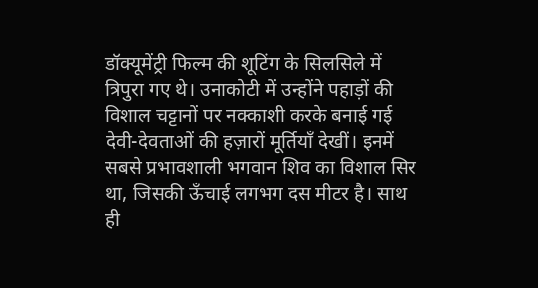डॉक्यूमेंट्री फिल्म की शूटिंग के सिलसिले में त्रिपुरा गए थे। उनाकोटी में उन्होंने पहाड़ों की विशाल चट्टानों पर नक्काशी करके बनाई गई देवी-देवताओं की हज़ारों मूर्तियाँ देखीं। इनमें सबसे प्रभावशाली भगवान शिव का विशाल सिर था, जिसकी ऊँचाई लगभग दस मीटर है। साथ ही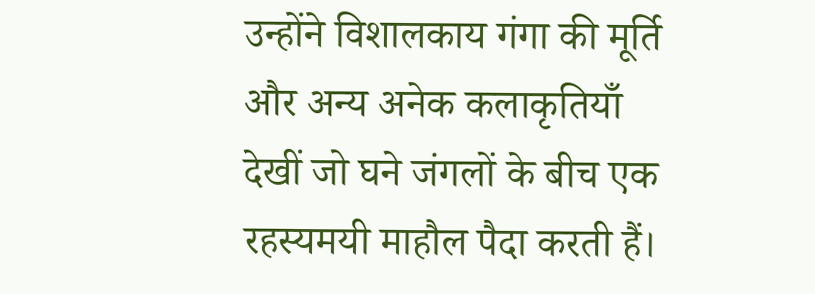उन्होंने विशालकाय गंगा की मूर्ति और अन्य अनेक कलाकृतियाँ देखीं जो घने जंगलों के बीच एक रहस्यमयी माहौल पैदा करती हैं।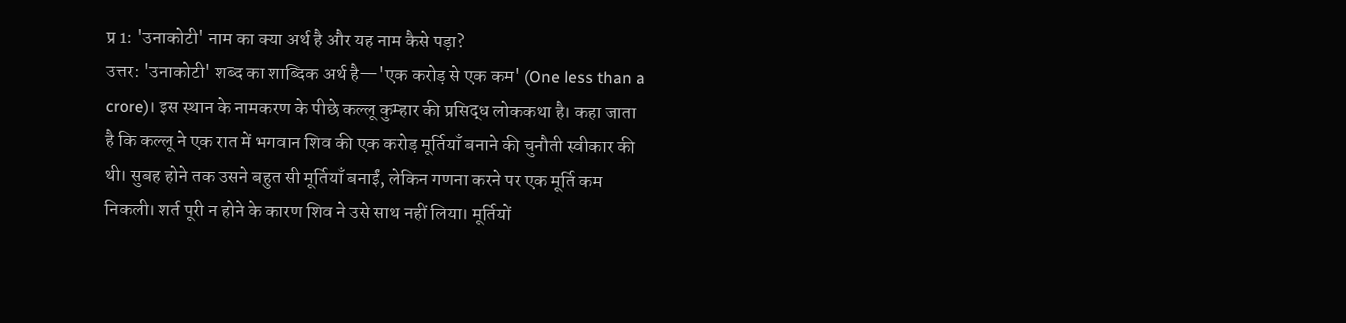प्र 1: 'उनाकोटी' नाम का क्या अर्थ है और यह नाम कैसे पड़ा?
उत्तर: 'उनाकोटी' शब्द का शाब्दिक अर्थ है—'एक करोड़ से एक कम' (One less than a crore)। इस स्थान के नामकरण के पीछे कल्लू कुम्हार की प्रसिद्ध लोककथा है। कहा जाता है कि कल्लू ने एक रात में भगवान शिव की एक करोड़ मूर्तियाँ बनाने की चुनौती स्वीकार की थी। सुबह होने तक उसने बहुत सी मूर्तियाँ बनाईं, लेकिन गणना करने पर एक मूर्ति कम निकली। शर्त पूरी न होने के कारण शिव ने उसे साथ नहीं लिया। मूर्तियों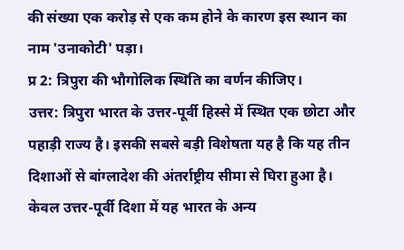की संख्या एक करोड़ से एक कम होने के कारण इस स्थान का नाम 'उनाकोटी' पड़ा।
प्र 2: त्रिपुरा की भौगोलिक स्थिति का वर्णन कीजिए।
उत्तर: त्रिपुरा भारत के उत्तर-पूर्वी हिस्से में स्थित एक छोटा और पहाड़ी राज्य है। इसकी सबसे बड़ी विशेषता यह है कि यह तीन दिशाओं से बांग्लादेश की अंतर्राष्ट्रीय सीमा से घिरा हुआ है। केवल उत्तर-पूर्वी दिशा में यह भारत के अन्य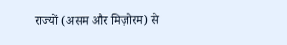राज्यों (असम और मिज़ोरम) से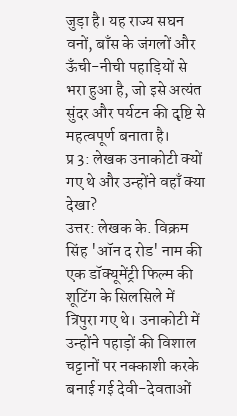जुड़ा है। यह राज्य सघन वनों, बाँस के जंगलों और ऊँची-नीची पहाड़ियों से भरा हुआ है, जो इसे अत्यंत सुंदर और पर्यटन की दृष्टि से महत्वपूर्ण बनाता है।
प्र 3: लेखक उनाकोटी क्यों गए थे और उन्होंने वहाँ क्या देखा?
उत्तर: लेखक के. विक्रम सिंह 'ऑन द रोड' नाम की एक डॉक्यूमेंट्री फिल्म की शूटिंग के सिलसिले में त्रिपुरा गए थे। उनाकोटी में उन्होंने पहाड़ों की विशाल चट्टानों पर नक्काशी करके बनाई गई देवी-देवताओं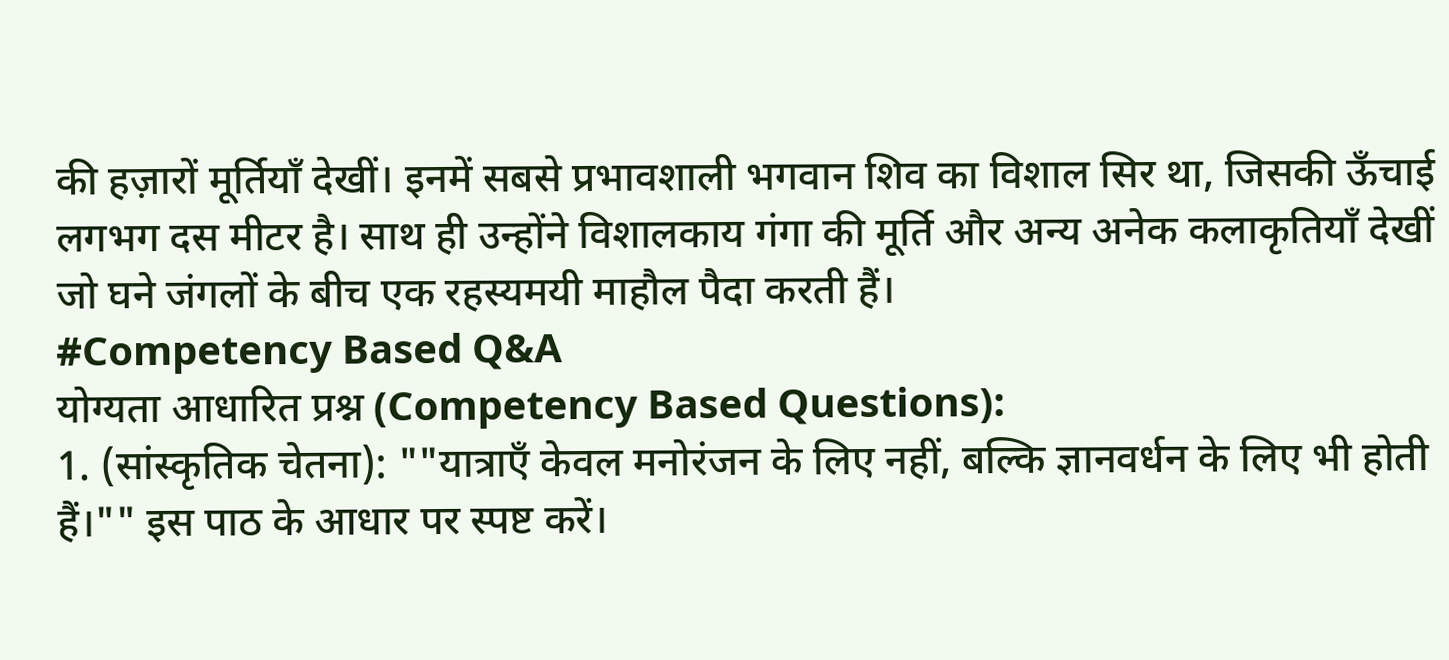की हज़ारों मूर्तियाँ देखीं। इनमें सबसे प्रभावशाली भगवान शिव का विशाल सिर था, जिसकी ऊँचाई लगभग दस मीटर है। साथ ही उन्होंने विशालकाय गंगा की मूर्ति और अन्य अनेक कलाकृतियाँ देखीं जो घने जंगलों के बीच एक रहस्यमयी माहौल पैदा करती हैं।
#Competency Based Q&A
योग्यता आधारित प्रश्न (Competency Based Questions):
1. (सांस्कृतिक चेतना): ""यात्राएँ केवल मनोरंजन के लिए नहीं, बल्कि ज्ञानवर्धन के लिए भी होती हैं।"" इस पाठ के आधार पर स्पष्ट करें।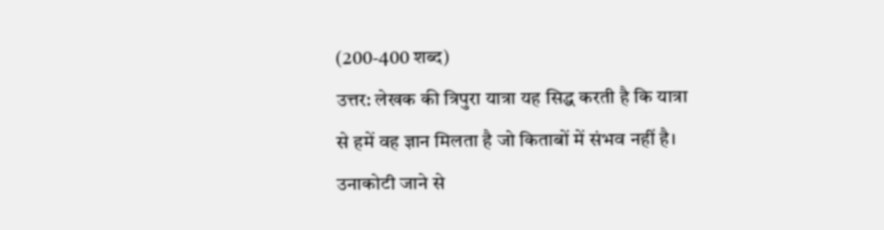(200-400 शब्द)
उत्तर: लेखक की त्रिपुरा यात्रा यह सिद्ध करती है कि यात्रा से हमें वह ज्ञान मिलता है जो किताबों में संभव नहीं है। उनाकोटी जाने से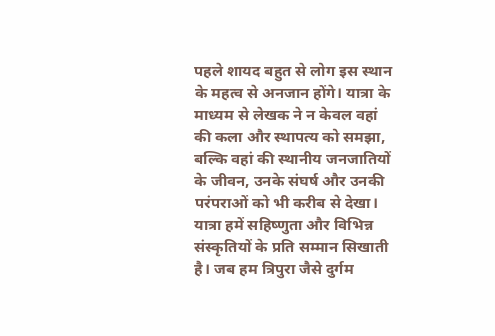पहले शायद बहुत से लोग इस स्थान के महत्व से अनजान होंगे। यात्रा के माध्यम से लेखक ने न केवल वहां की कला और स्थापत्य को समझा, बल्कि वहां की स्थानीय जनजातियों के जीवन, उनके संघर्ष और उनकी परंपराओं को भी करीब से देखा। यात्रा हमें सहिष्णुता और विभिन्न संस्कृतियों के प्रति सम्मान सिखाती है। जब हम त्रिपुरा जैसे दुर्गम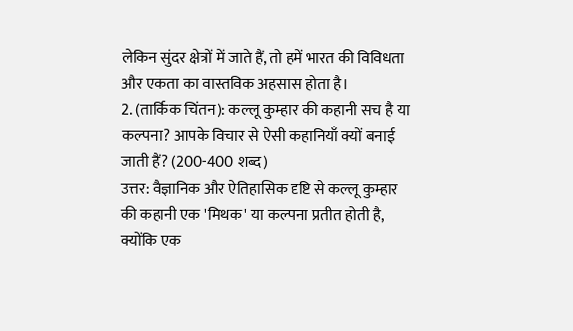लेकिन सुंदर क्षेत्रों में जाते हैं, तो हमें भारत की विविधता और एकता का वास्तविक अहसास होता है।
2. (तार्किक चिंतन): कल्लू कुम्हार की कहानी सच है या कल्पना? आपके विचार से ऐसी कहानियाँ क्यों बनाई जाती हैं? (200-400 शब्द)
उत्तर: वैज्ञानिक और ऐतिहासिक दृष्टि से कल्लू कुम्हार की कहानी एक 'मिथक' या कल्पना प्रतीत होती है, क्योंकि एक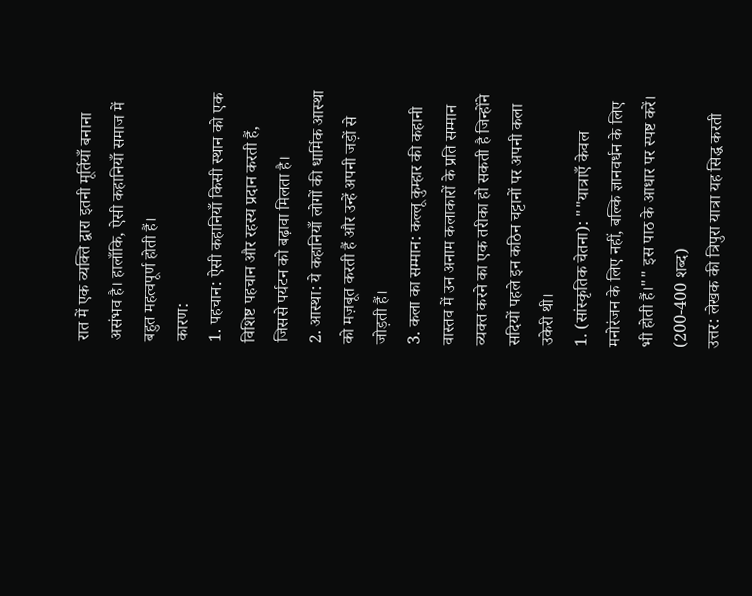रात में एक व्यक्ति द्वारा इतनी मूर्तियाँ बनाना असंभव है। हालाँकि, ऐसी कहानियाँ समाज में बहुत महत्वपूर्ण होती हैं।
कारण:
1. पहचान: ऐसी कहानियाँ किसी स्थान को एक विशिष्ट पहचान और रहस्य प्रदान करती हैं, जिससे पर्यटन को बढ़ावा मिलता है।
2. आस्था: ये कहानियाँ लोगों की धार्मिक आस्था को मज़बूत करती हैं और उन्हें अपनी जड़ों से जोड़ती हैं।
3. कला का सम्मान: कल्लू कुम्हार की कहानी वास्तव में उन अनाम कलाकारों के प्रति सम्मान व्यक्त करने का एक तरीका हो सकती है जिन्होंने सदियों पहले इन कठिन चट्टानों पर अपनी कला उकेरी थी।
1. (सांस्कृतिक चेतना): ""यात्राएँ केवल मनोरंजन के लिए नहीं, बल्कि ज्ञानवर्धन के लिए भी होती हैं।"" इस पाठ के आधार पर स्पष्ट करें। (200-400 शब्द)
उत्तर: लेखक की त्रिपुरा यात्रा यह सिद्ध करती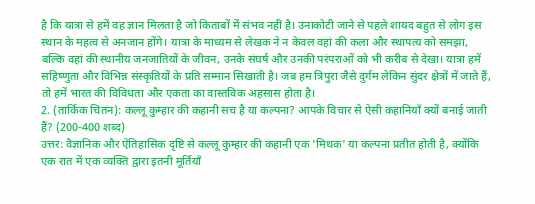है कि यात्रा से हमें वह ज्ञान मिलता है जो किताबों में संभव नहीं है। उनाकोटी जाने से पहले शायद बहुत से लोग इस स्थान के महत्व से अनजान होंगे। यात्रा के माध्यम से लेखक ने न केवल वहां की कला और स्थापत्य को समझा, बल्कि वहां की स्थानीय जनजातियों के जीवन, उनके संघर्ष और उनकी परंपराओं को भी करीब से देखा। यात्रा हमें सहिष्णुता और विभिन्न संस्कृतियों के प्रति सम्मान सिखाती है। जब हम त्रिपुरा जैसे दुर्गम लेकिन सुंदर क्षेत्रों में जाते हैं, तो हमें भारत की विविधता और एकता का वास्तविक अहसास होता है।
2. (तार्किक चिंतन): कल्लू कुम्हार की कहानी सच है या कल्पना? आपके विचार से ऐसी कहानियाँ क्यों बनाई जाती हैं? (200-400 शब्द)
उत्तर: वैज्ञानिक और ऐतिहासिक दृष्टि से कल्लू कुम्हार की कहानी एक 'मिथक' या कल्पना प्रतीत होती है, क्योंकि एक रात में एक व्यक्ति द्वारा इतनी मूर्तियाँ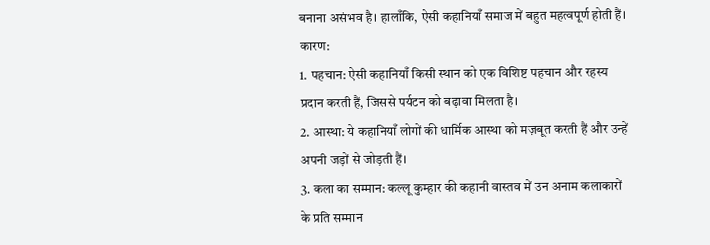बनाना असंभव है। हालाँकि, ऐसी कहानियाँ समाज में बहुत महत्वपूर्ण होती हैं।
कारण:
1. पहचान: ऐसी कहानियाँ किसी स्थान को एक विशिष्ट पहचान और रहस्य प्रदान करती हैं, जिससे पर्यटन को बढ़ावा मिलता है।
2. आस्था: ये कहानियाँ लोगों की धार्मिक आस्था को मज़बूत करती हैं और उन्हें अपनी जड़ों से जोड़ती हैं।
3. कला का सम्मान: कल्लू कुम्हार की कहानी वास्तव में उन अनाम कलाकारों के प्रति सम्मान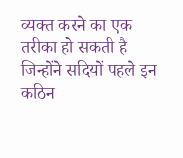व्यक्त करने का एक तरीका हो सकती है जिन्होंने सदियों पहले इन कठिन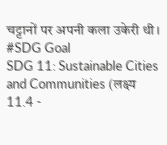चट्टानों पर अपनी कला उकेरी थी।
#SDG Goal
SDG 11: Sustainable Cities and Communities (लक्ष्य 11.4 -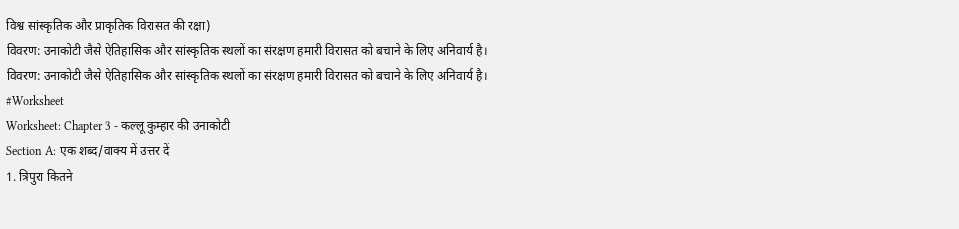विश्व सांस्कृतिक और प्राकृतिक विरासत की रक्षा)
विवरण: उनाकोटी जैसे ऐतिहासिक और सांस्कृतिक स्थलों का संरक्षण हमारी विरासत को बचाने के लिए अनिवार्य है।
विवरण: उनाकोटी जैसे ऐतिहासिक और सांस्कृतिक स्थलों का संरक्षण हमारी विरासत को बचाने के लिए अनिवार्य है।
#Worksheet
Worksheet: Chapter 3 - कल्लू कुम्हार की उनाकोटी
Section A: एक शब्द/वाक्य में उत्तर दें
1. त्रिपुरा कितने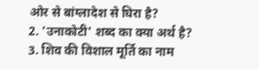ओर से बांग्लादेश से घिरा है?
2. 'उनाकोटी' शब्द का क्या अर्थ है?
3. शिव की विशाल मूर्ति का नाम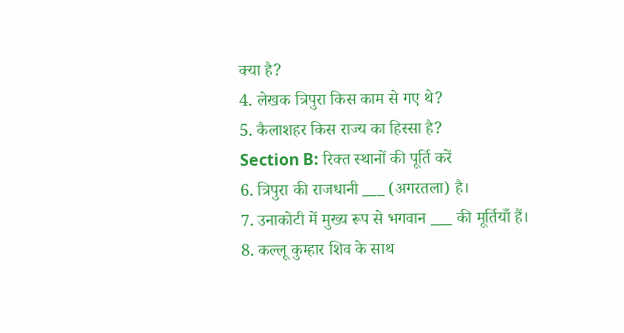क्या है?
4. लेखक त्रिपुरा किस काम से गए थे?
5. कैलाशहर किस राज्य का हिस्सा है?
Section B: रिक्त स्थानों की पूर्ति करें
6. त्रिपुरा की राजधानी ___ (अगरतला) है।
7. उनाकोटी में मुख्य रूप से भगवान ___ की मूर्तियाँ हैं।
8. कल्लू कुम्हार शिव के साथ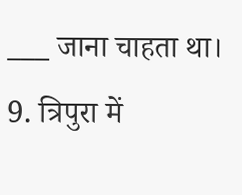___ जाना चाहता था।
9. त्रिपुरा में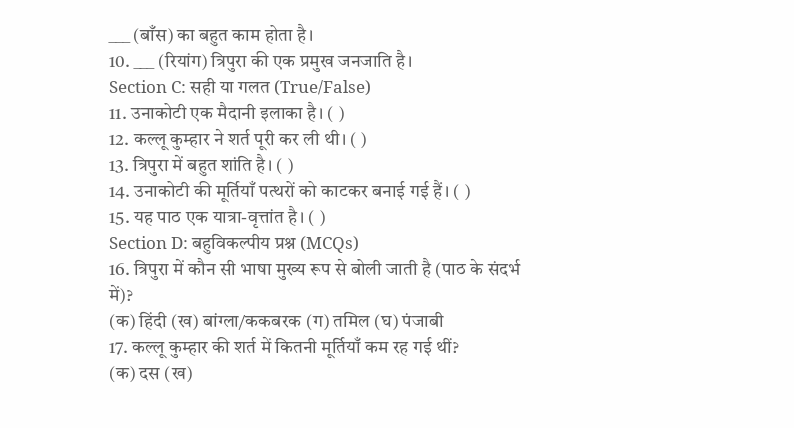___ (बाँस) का बहुत काम होता है।
10. ___ (रियांग) त्रिपुरा की एक प्रमुख जनजाति है।
Section C: सही या गलत (True/False)
11. उनाकोटी एक मैदानी इलाका है। ( )
12. कल्लू कुम्हार ने शर्त पूरी कर ली थी। ( )
13. त्रिपुरा में बहुत शांति है। ( )
14. उनाकोटी की मूर्तियाँ पत्थरों को काटकर बनाई गई हैं। ( )
15. यह पाठ एक यात्रा-वृत्तांत है। ( )
Section D: बहुविकल्पीय प्रश्न (MCQs)
16. त्रिपुरा में कौन सी भाषा मुख्य रूप से बोली जाती है (पाठ के संदर्भ में)?
(क) हिंदी (ख) बांग्ला/ककबरक (ग) तमिल (घ) पंजाबी
17. कल्लू कुम्हार की शर्त में कितनी मूर्तियाँ कम रह गई थीं?
(क) दस (ख)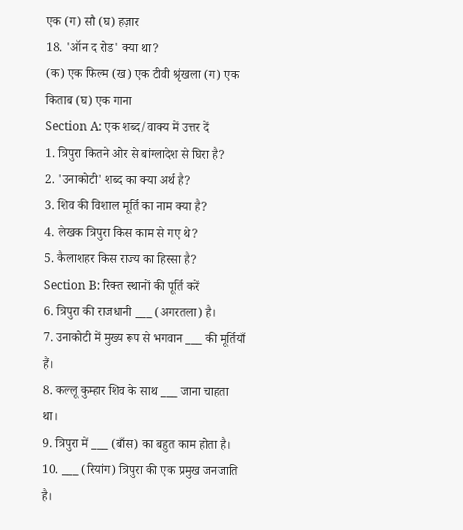एक (ग) सौ (घ) हज़ार
18. 'ऑन द रोड' क्या था?
(क) एक फिल्म (ख) एक टीवी श्रृंखला (ग) एक किताब (घ) एक गाना
Section A: एक शब्द/वाक्य में उत्तर दें
1. त्रिपुरा कितने ओर से बांग्लादेश से घिरा है?
2. 'उनाकोटी' शब्द का क्या अर्थ है?
3. शिव की विशाल मूर्ति का नाम क्या है?
4. लेखक त्रिपुरा किस काम से गए थे?
5. कैलाशहर किस राज्य का हिस्सा है?
Section B: रिक्त स्थानों की पूर्ति करें
6. त्रिपुरा की राजधानी ___ (अगरतला) है।
7. उनाकोटी में मुख्य रूप से भगवान ___ की मूर्तियाँ हैं।
8. कल्लू कुम्हार शिव के साथ ___ जाना चाहता था।
9. त्रिपुरा में ___ (बाँस) का बहुत काम होता है।
10. ___ (रियांग) त्रिपुरा की एक प्रमुख जनजाति है।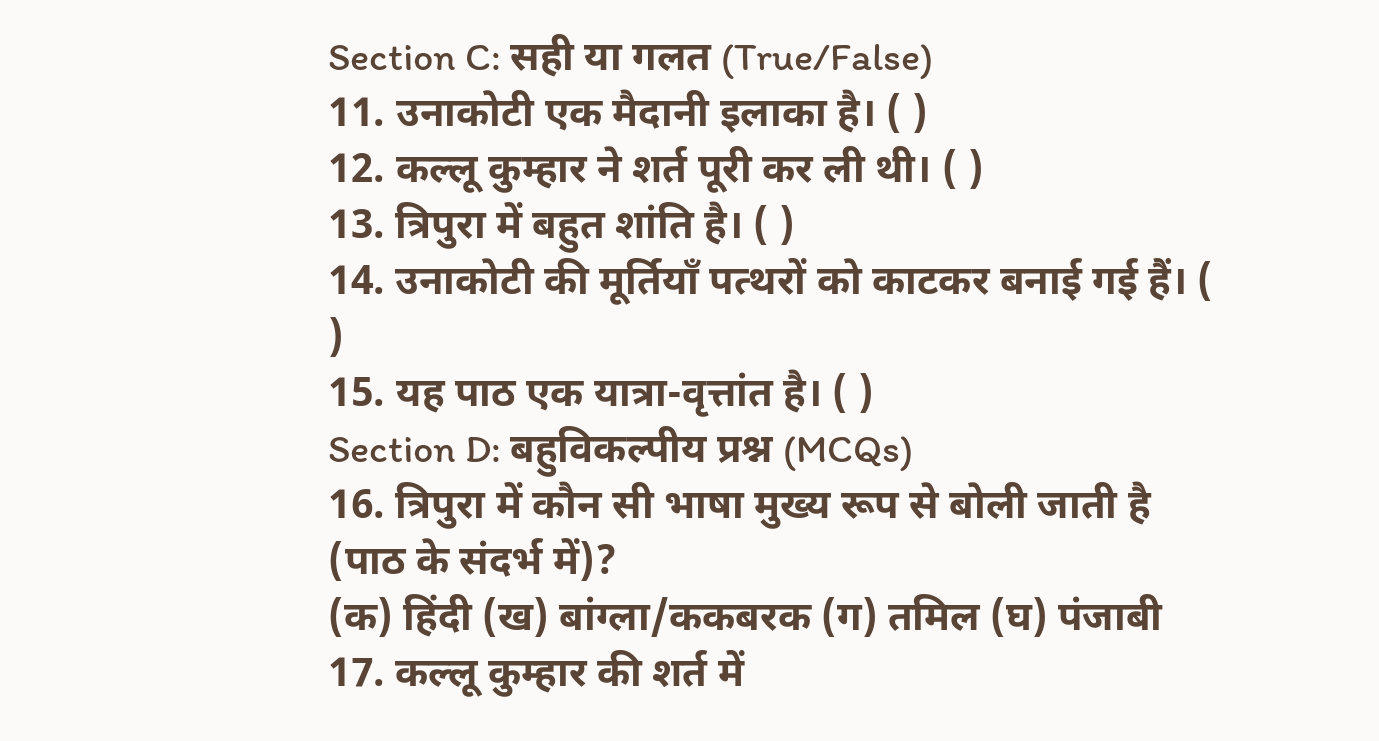Section C: सही या गलत (True/False)
11. उनाकोटी एक मैदानी इलाका है। ( )
12. कल्लू कुम्हार ने शर्त पूरी कर ली थी। ( )
13. त्रिपुरा में बहुत शांति है। ( )
14. उनाकोटी की मूर्तियाँ पत्थरों को काटकर बनाई गई हैं। ( )
15. यह पाठ एक यात्रा-वृत्तांत है। ( )
Section D: बहुविकल्पीय प्रश्न (MCQs)
16. त्रिपुरा में कौन सी भाषा मुख्य रूप से बोली जाती है (पाठ के संदर्भ में)?
(क) हिंदी (ख) बांग्ला/ककबरक (ग) तमिल (घ) पंजाबी
17. कल्लू कुम्हार की शर्त में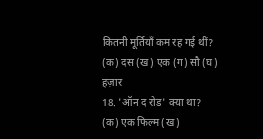कितनी मूर्तियाँ कम रह गई थीं?
(क) दस (ख) एक (ग) सौ (घ) हज़ार
18. 'ऑन द रोड' क्या था?
(क) एक फिल्म (ख)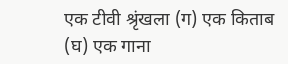एक टीवी श्रृंखला (ग) एक किताब (घ) एक गाना